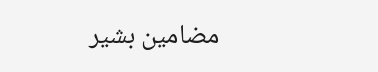مضامین بشیر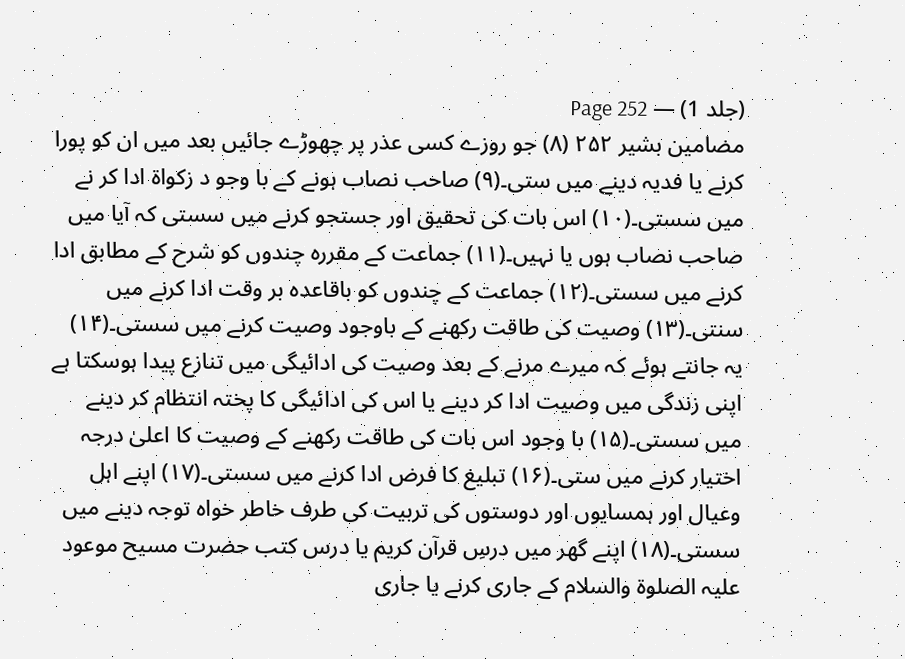(جلد 1) — Page 252
مضامین بشیر ۲۵۲ (۸) جو روزے کسی عذر پر چھوڑے جائیں بعد میں ان کو پورا کرنے یا فدیہ دینے میں ستی۔(۹) صاحب نصاب ہونے کے با وجو د زکواۃ ادا کر نے میں سستی۔(۱۰) اس بات کی تحقیق اور جستجو کرنے میں سستی کہ آیا میں صاحب نصاب ہوں یا نہیں۔(۱۱) جماعت کے مقررہ چندوں کو شرح کے مطابق ادا کرنے میں سستی۔(۱۲) جماعت کے چندوں کو باقاعدہ بر وقت ادا کرنے میں سنتی۔(۱۳) وصیت کی طاقت رکھنے کے باوجود وصیت کرنے میں سستی۔(۱۴) یہ جانتے ہوئے کہ میرے مرنے کے بعد وصیت کی ادائیگی میں تنازع پیدا ہوسکتا ہے اپنی زندگی میں وصیت ادا کر دینے یا اس کی ادائیگی کا پختہ انتظام کر دینے میں سستی۔(۱۵) با وجود اس بات کی طاقت رکھنے کے وصیت کا اعلیٰ درجہ اختیار کرنے میں ستی۔(۱۶) تبلیغ کا فرض ادا کرنے میں سستی۔(۱۷) اپنے اہل وعیال اور ہمسایوں اور دوستوں کی تربیت کی طرف خاطر خواہ توجہ دینے میں سستی۔(۱۸) اپنے گھر میں درسِ قرآن کریم یا درس کتب حضرت مسیح موعود علیہ الصلوۃ والسلام کے جاری کرنے یا جاری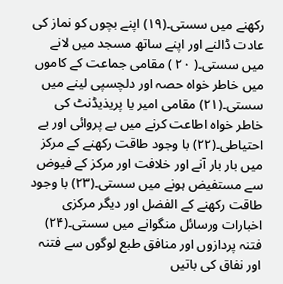رکھنے میں سستی۔(۱۹) اپنے بچوں کو نماز کی عادت ڈالنے اور اپنے ساتھ مسجد میں لانے میں سستی۔( ۲۰ ) مقامی جماعت کے کاموں میں خاطر خواہ حصہ اور دلچسپی لینے میں سستی۔(۲۱) مقامی امیر یا پریذیڈنٹ کی خاطر خواہ اطاعت کرنے میں بے پروائی اور بے احتیاطی۔(۲۲) با وجود طاقت رکھنے کے مرکز میں بار بار آنے اور خلافت اور مرکز کے فیوض سے مستفیض ہونے میں سستی۔(۲۳) با وجود طاقت رکھنے کے الفضل اور دیگر مرکزی اخبارات ورسائل منگوانے میں سستی۔(۲۴) فتنہ پردازوں اور منافق طبع لوگوں سے فتنہ اور نفاق کی باتیں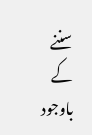سننے کے باوجود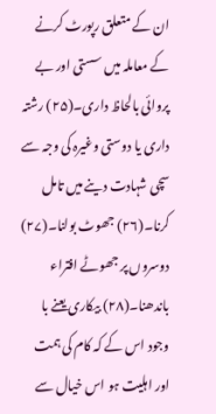ان کے متعلق رپورٹ کرنے کے معاملہ میں سستی اور بے پروائی بالحاظ داری۔(۲۵) رشتہ داری یا دوستی وغیرہ کی وجہ سے سچی شہادت دینے میں تامل کرنا۔(۲۶) جھوٹ بولنا۔(۲۷) دوسروں پر جھوٹے افتراء باندھنا۔(۲۸) بیکاری یعنے با وجود اس کے کہ کام کی ہمت اور اہلیت ہو اس خیال سے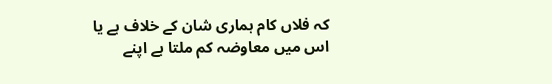کہ فلاں کام ہماری شان کے خلاف ہے یا اس میں معاوضہ کم ملتا ہے اپنے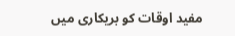مفید اوقات کو بریکاری میں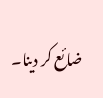ضائع کر دینا۔